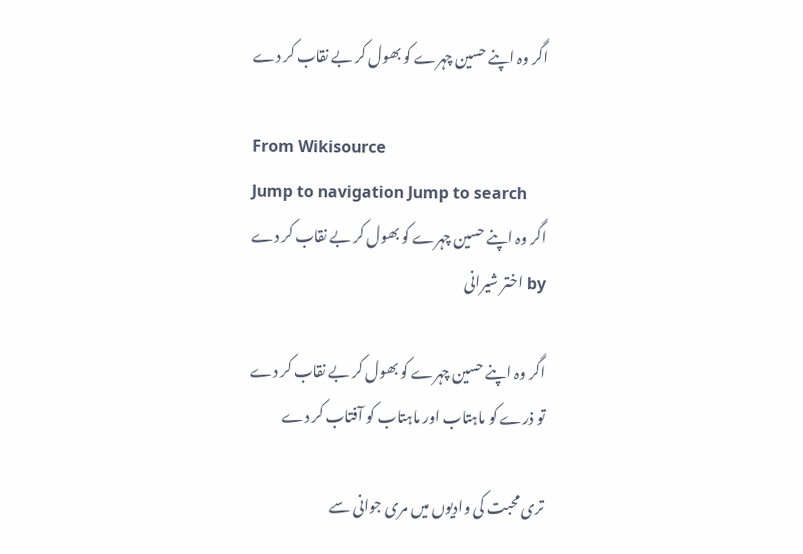اگر وہ اپنے حسین چہرے کو بھول کر بے نقاب کر دے

From Wikisource
Jump to navigation Jump to search
اگر وہ اپنے حسین چہرے کو بھول کر بے نقاب کر دے
by اختر شیرانی

اگر وہ اپنے حسین چہرے کو بھول کر بے نقاب کر دے
تو ذرے کو ماہتاب اور ماہتاب کو آفتاب کر دے

تری محبت کی وادیوں میں مری جوانی سے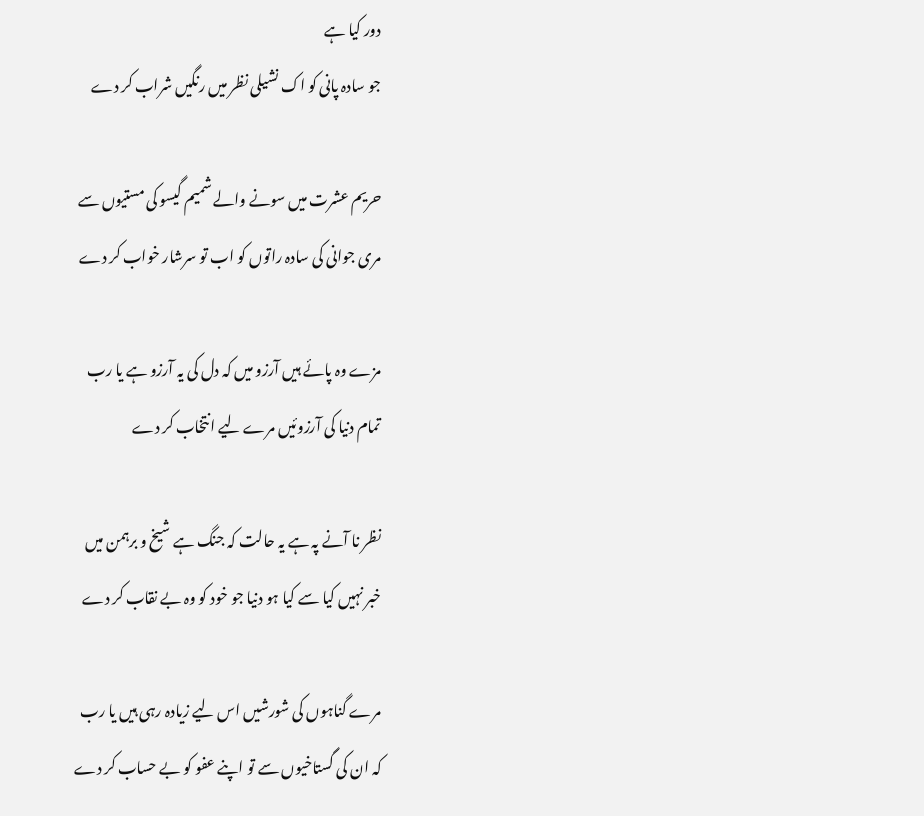دور کیا ہے
جو سادہ پانی کو اک نشیلی نظر میں رنگیں شراب کر دے

حریم عشرت میں سونے والے شمیم گیسو کی مستیوں سے
مری جوانی کی سادہ راتوں کو اب تو سرشار خواب کر دے

مزے وہ پائے ہیں آرزو میں کہ دل کی یہ آرزو ہے یا رب
تمام دنیا کی آرزوئیں مرے لیے انتخاب کر دے

نظر نا آنے پہ ہے یہ حالت کہ جنگ ہے شیخ و برہمن میں
خبر نہیں کیا سے کیا ہو دنیا جو خود کو وہ بے نقاب کر دے

مرے گناہوں کی شورشیں اس لیے زیادہ رہی ہیں یا رب
کہ ان کی گستاخیوں سے تو اپنے عفو کو بے حساب کر دے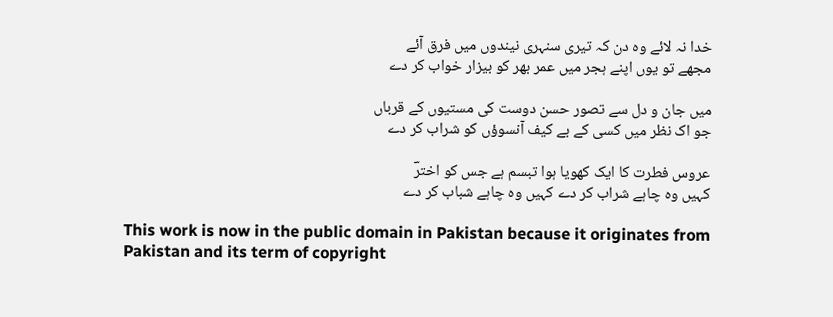خدا نہ لائے وہ دن کہ تیری سنہری نیندوں میں فرق آئے
مجھے تو یوں اپنے ہجر میں عمر بھر کو بیزار خواب کر دے

میں جان و دل سے تصور حسن دوست کی مستیوں کے قرباں
جو اک نظر میں کسی کے بے کیف آنسوؤں کو شراب کر دے

عروس فطرت کا ایک کھویا ہوا تبسم ہے جس کو اخترؔ
کہیں وہ چاہے شراب کر دے کہیں وہ چاہے شباب کر دے

This work is now in the public domain in Pakistan because it originates from Pakistan and its term of copyright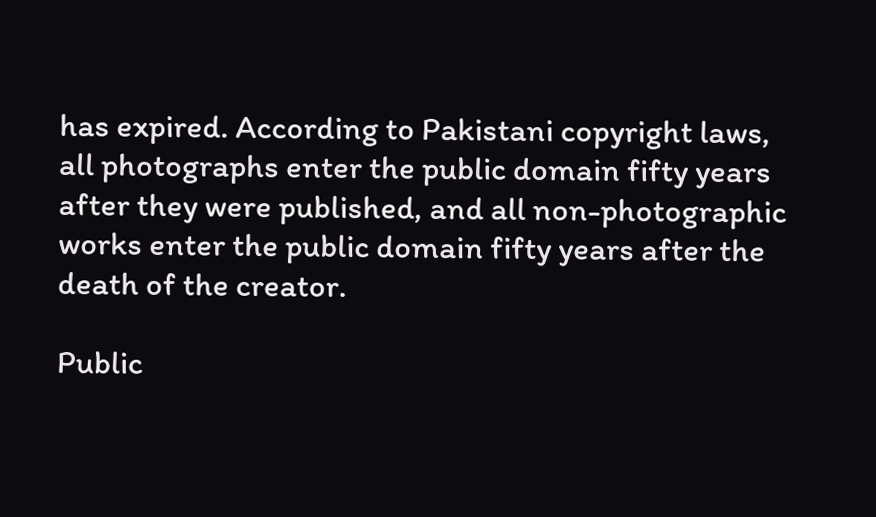has expired. According to Pakistani copyright laws, all photographs enter the public domain fifty years after they were published, and all non-photographic works enter the public domain fifty years after the death of the creator.

Public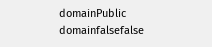domainPublic domainfalsefalse